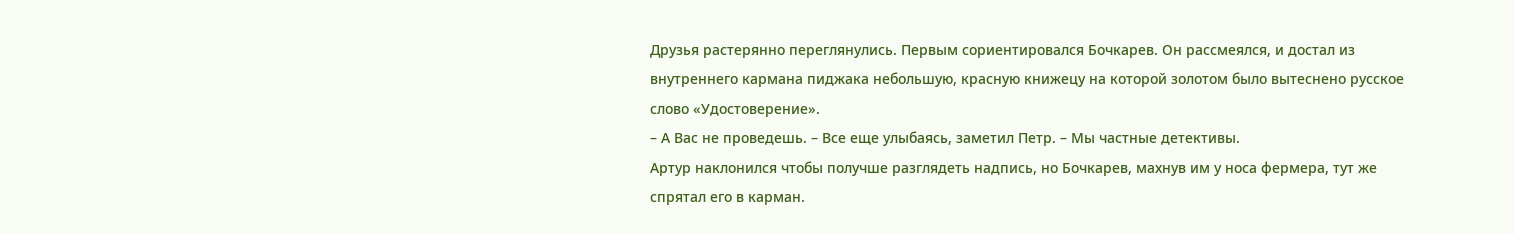Друзья растерянно переглянулись. Первым сориентировался Бочкарев. Он рассмеялся, и достал из внутреннего кармана пиджака небольшую, красную книжецу на которой золотом было вытеснено русское слово «Удостоверение».
– А Вас не проведешь. – Все еще улыбаясь, заметил Петр. – Мы частные детективы.
Артур наклонился чтобы получше разглядеть надпись, но Бочкарев, махнув им у носа фермера, тут же спрятал его в карман.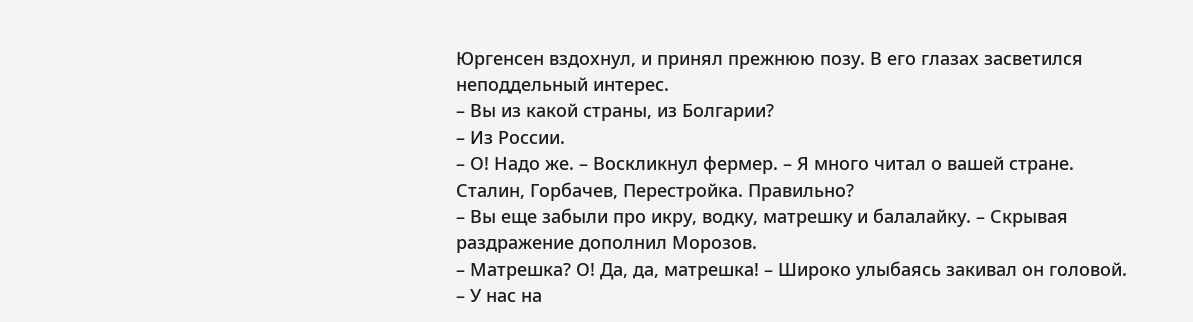Юргенсен вздохнул, и принял прежнюю позу. В его глазах засветился неподдельный интерес.
– Вы из какой страны, из Болгарии?
– Из России.
– О! Надо же. – Воскликнул фермер. – Я много читал о вашей стране. Сталин, Горбачев, Перестройка. Правильно?
– Вы еще забыли про икру, водку, матрешку и балалайку. – Скрывая раздражение дополнил Морозов.
– Матрешка? О! Да, да, матрешка! – Широко улыбаясь закивал он головой. – У нас на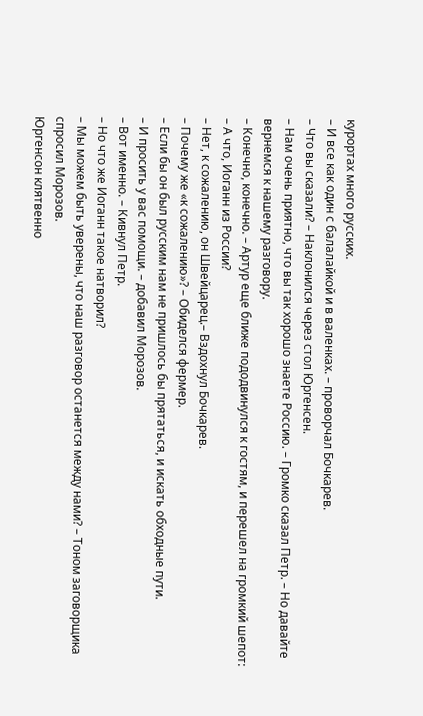курортах много русских.
– И все как один с балалайкой и в валенках. – проворчал Бочкарев.
– Что вы сказали? – Наклонился через стол Юргенсен.
– Нам очень приятно, что вы так хорошо знаете Россию. – Громко сказал Петр. – Но давайте вернемся к нашему разговору.
– Конечно, конечно. – Артур еще ближе пододвинулся к гостям, и перешел на громкий шепот: – А что, Иоганн из России?
– Нет, к сожалению, он Швейцарец.– Вздохнул Бочкарев.
– Почему же «к сожалению»? – Обиделся фермер.
– Если бы он был русским нам не пришлось бы прятаться, и искать обходные пути.
– И просить у вас помощи. – добавил Морозов.
– Вот именно. – Кивнул Петр.
– Но что же Иоганн такое натворил?
– Мы можем быть уверены, что наш разговор останется между нами? – Тоном заговорщика спросил Морозов.
Юргенсон клятвенно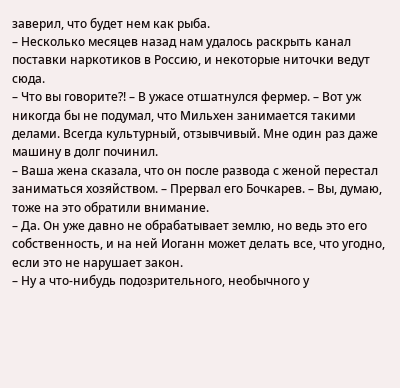заверил, что будет нем как рыба.
– Несколько месяцев назад нам удалось раскрыть канал поставки наркотиков в Россию, и некоторые ниточки ведут сюда.
– Что вы говорите?! – В ужасе отшатнулся фермер. – Вот уж никогда бы не подумал, что Мильхен занимается такими делами. Всегда культурный, отзывчивый. Мне один раз даже машину в долг починил.
– Ваша жена сказала, что он после развода с женой перестал заниматься хозяйством. – Прервал его Бочкарев. – Вы, думаю, тоже на это обратили внимание.
– Да. Он уже давно не обрабатывает землю, но ведь это его собственность, и на ней Иоганн может делать все, что угодно, если это не нарушает закон.
– Ну а что-нибудь подозрительного, необычного у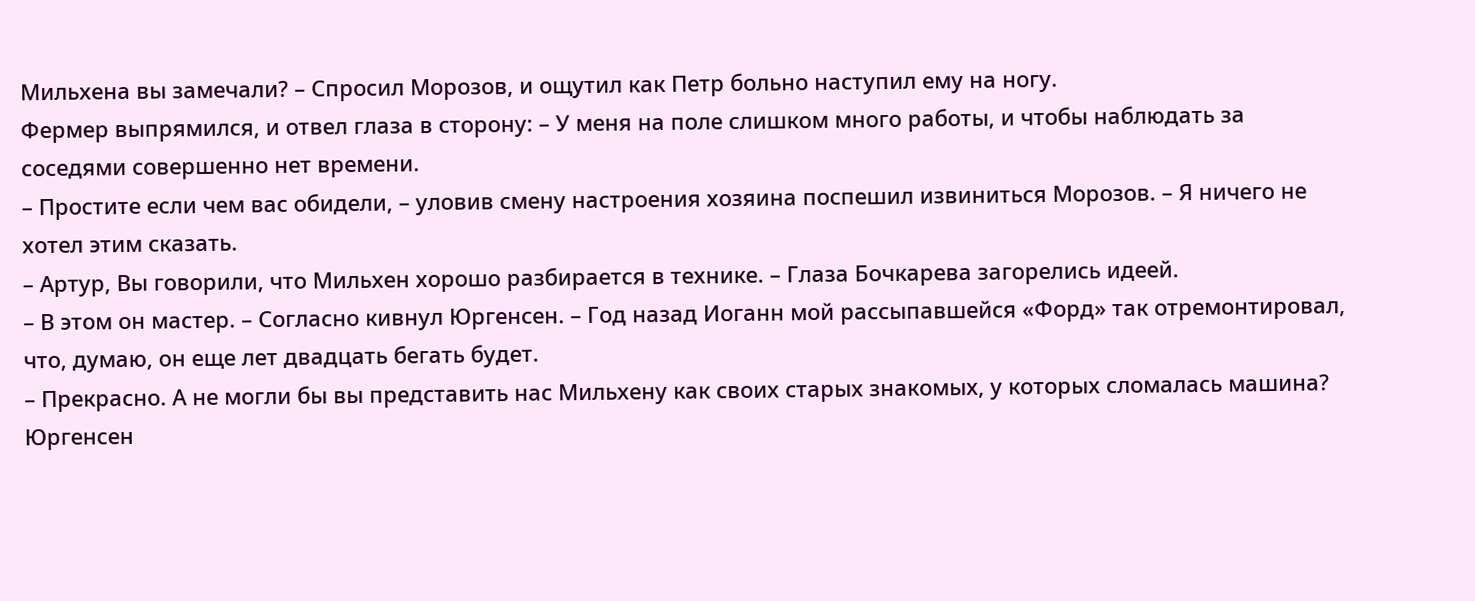Мильхена вы замечали? – Спросил Морозов, и ощутил как Петр больно наступил ему на ногу.
Фермер выпрямился, и отвел глаза в сторону: – У меня на поле слишком много работы, и чтобы наблюдать за соседями совершенно нет времени.
– Простите если чем вас обидели, – уловив смену настроения хозяина поспешил извиниться Морозов. – Я ничего не хотел этим сказать.
– Артур, Вы говорили, что Мильхен хорошо разбирается в технике. – Глаза Бочкарева загорелись идеей.
– В этом он мастер. – Согласно кивнул Юргенсен. – Год назад Иоганн мой рассыпавшейся «Форд» так отремонтировал, что, думаю, он еще лет двадцать бегать будет.
– Прекрасно. А не могли бы вы представить нас Мильхену как своих старых знакомых, у которых сломалась машина?
Юргенсен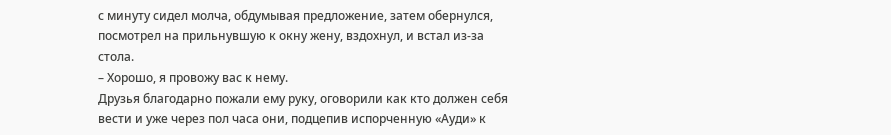с минуту сидел молча, обдумывая предложение, затем обернулся, посмотрел на прильнувшую к окну жену, вздохнул, и встал из-за стола.
– Хорошо, я провожу вас к нему.
Друзья благодарно пожали ему руку, оговорили как кто должен себя вести и уже через пол часа они, подцепив испорченную «Ауди» к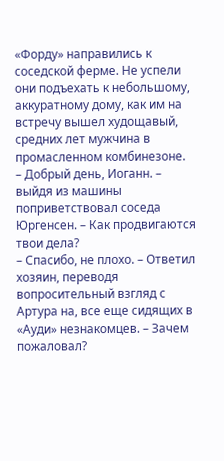«Форду» направились к соседской ферме. Не успели они подъехать к небольшому, аккуратному дому, как им на встречу вышел худощавый, средних лет мужчина в промасленном комбинезоне.
– Добрый день, Иоганн. – выйдя из машины поприветствовал соседа Юргенсен. – Как продвигаются твои дела?
– Спасибо, не плохо. – Ответил хозяин, переводя вопросительный взгляд с Артура на, все еще сидящих в «Ауди» незнакомцев. – Зачем пожаловал?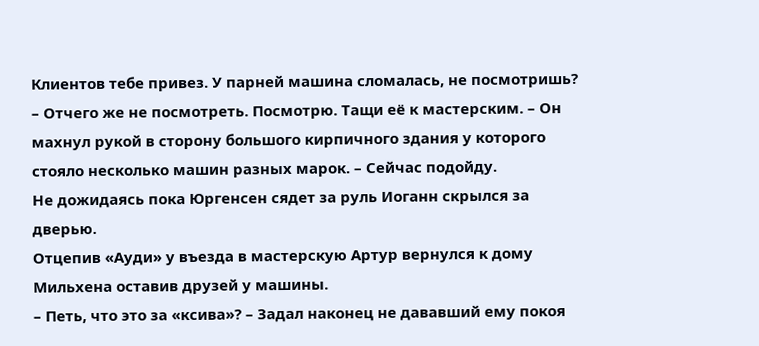Клиентов тебе привез. У парней машина сломалась, не посмотришь?
– Отчего же не посмотреть. Посмотрю. Тащи её к мастерским. – Он махнул рукой в сторону большого кирпичного здания у которого стояло несколько машин разных марок. – Сейчас подойду.
Не дожидаясь пока Юргенсен сядет за руль Иоганн скрылся за дверью.
Отцепив «Ауди» у въезда в мастерскую Артур вернулся к дому Мильхена оставив друзей у машины.
– Петь, что это за «ксива»? – Задал наконец не дававший ему покоя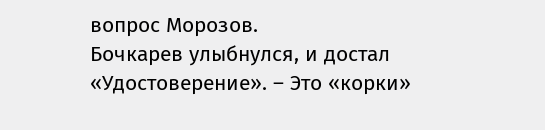вопрос Морозов.
Бочкарев улыбнулся, и достал «Удостоверение». – Это «корки»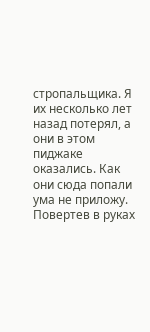стропальщика. Я их несколько лет назад потерял, а они в этом пиджаке оказались. Как они сюда попали ума не приложу.
Повертев в руках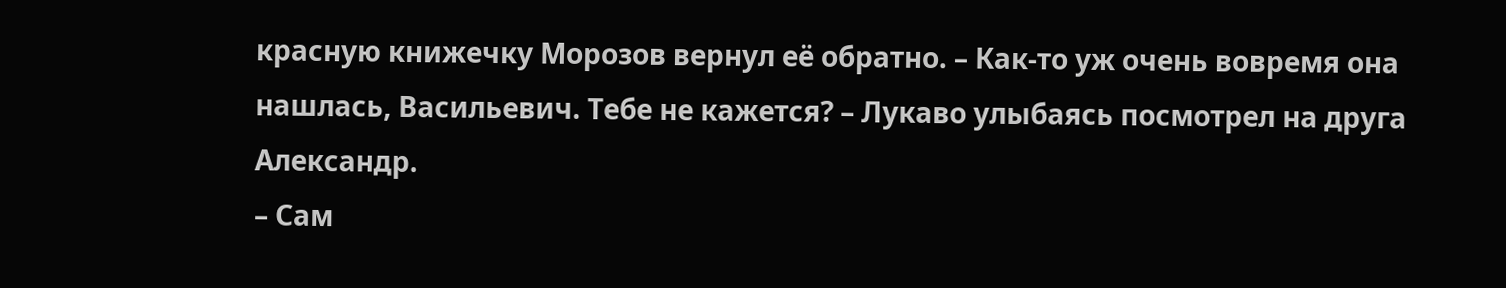красную книжечку Морозов вернул её обратно. – Как-то уж очень вовремя она нашлась, Васильевич. Тебе не кажется? – Лукаво улыбаясь посмотрел на друга Александр.
– Сам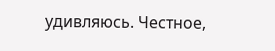удивляюсь. Честное,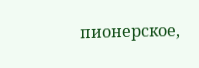пионерское,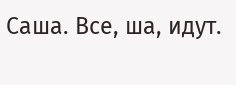Саша. Все, ша, идут.